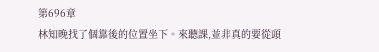第696章
林知晚找了個靠後的位置坐下。來聽課,並非真的要從頭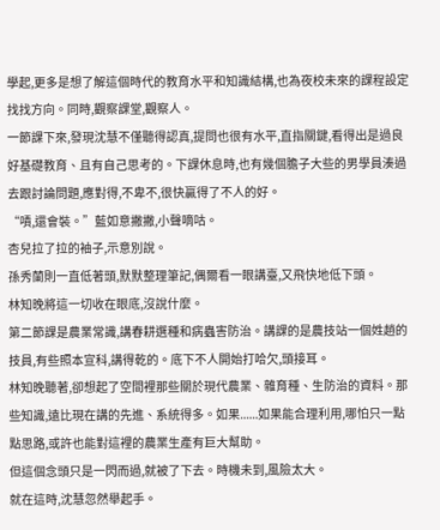學起,更多是想了解這個時代的教育水平和知識結構,也為夜校未來的課程設定找找方向。同時,觀察課堂,觀察人。
一節課下來,發現沈慧不僅聽得認真,提問也很有水平,直指關鍵,看得出是過良好基礎教育、且有自己思考的。下課休息時,也有幾個膽子大些的男學員湊過去跟討論問題,應對得,不卑不,很快贏得了不人的好。
“嘖,還會裝。”藍如意撇撇,小聲嘀咕。
杏兒拉了拉的袖子,示意別說。
孫秀蘭則一直低著頭,默默整理筆記,偶爾看一眼講臺,又飛快地低下頭。
林知晚將這一切收在眼底,沒說什麼。
第二節課是農業常識,講春耕選種和病蟲害防治。講課的是農技站一個姓趙的技員,有些照本宣科,講得乾的。底下不人開始打哈欠,頭接耳。
林知晚聽著,卻想起了空間裡那些關於現代農業、雜育種、生防治的資料。那些知識,遠比現在講的先進、系統得多。如果......如果能合理利用,哪怕只一點點思路,或許也能對這裡的農業生產有巨大幫助。
但這個念頭只是一閃而過,就被了下去。時機未到,風險太大。
就在這時,沈慧忽然舉起手。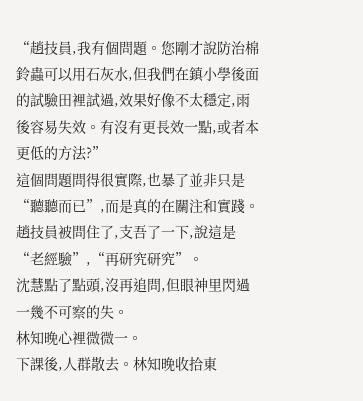“趙技員,我有個問題。您剛才說防治棉鈴蟲可以用石灰水,但我們在鎮小學後面的試驗田裡試過,效果好像不太穩定,雨後容易失效。有沒有更長效一點,或者本更低的方法?”
這個問題問得很實際,也暴了並非只是“聽聽而已”,而是真的在關注和實踐。
趙技員被問住了,支吾了一下,說這是“老經驗”,“再研究研究”。
沈慧點了點頭,沒再追問,但眼神里閃過一幾不可察的失。
林知晚心裡微微一。
下課後,人群散去。林知晚收拾東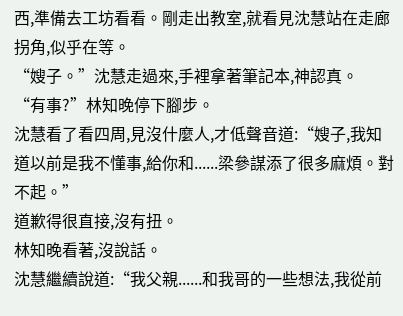西,準備去工坊看看。剛走出教室,就看見沈慧站在走廊拐角,似乎在等。
“嫂子。”沈慧走過來,手裡拿著筆記本,神認真。
“有事?”林知晚停下腳步。
沈慧看了看四周,見沒什麼人,才低聲音道:“嫂子,我知道以前是我不懂事,給你和......梁參謀添了很多麻煩。對不起。”
道歉得很直接,沒有扭。
林知晚看著,沒說話。
沈慧繼續說道:“我父親......和我哥的一些想法,我從前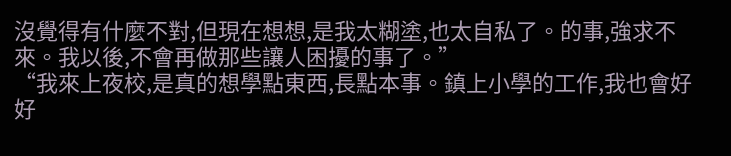沒覺得有什麼不對,但現在想想,是我太糊塗,也太自私了。的事,強求不來。我以後,不會再做那些讓人困擾的事了。”
“我來上夜校,是真的想學點東西,長點本事。鎮上小學的工作,我也會好好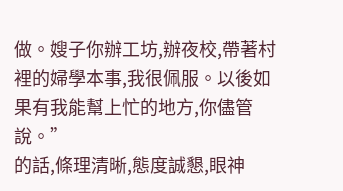做。嫂子你辦工坊,辦夜校,帶著村裡的婦學本事,我很佩服。以後如果有我能幫上忙的地方,你儘管說。”
的話,條理清晰,態度誠懇,眼神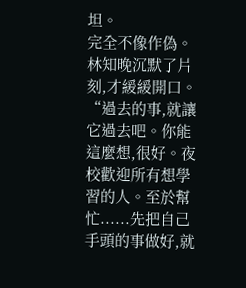坦。
完全不像作偽。
林知晚沉默了片刻,才緩緩開口。
“過去的事,就讓它過去吧。你能這麼想,很好。夜校歡迎所有想學習的人。至於幫忙......先把自己手頭的事做好,就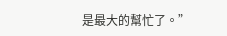是最大的幫忙了。”